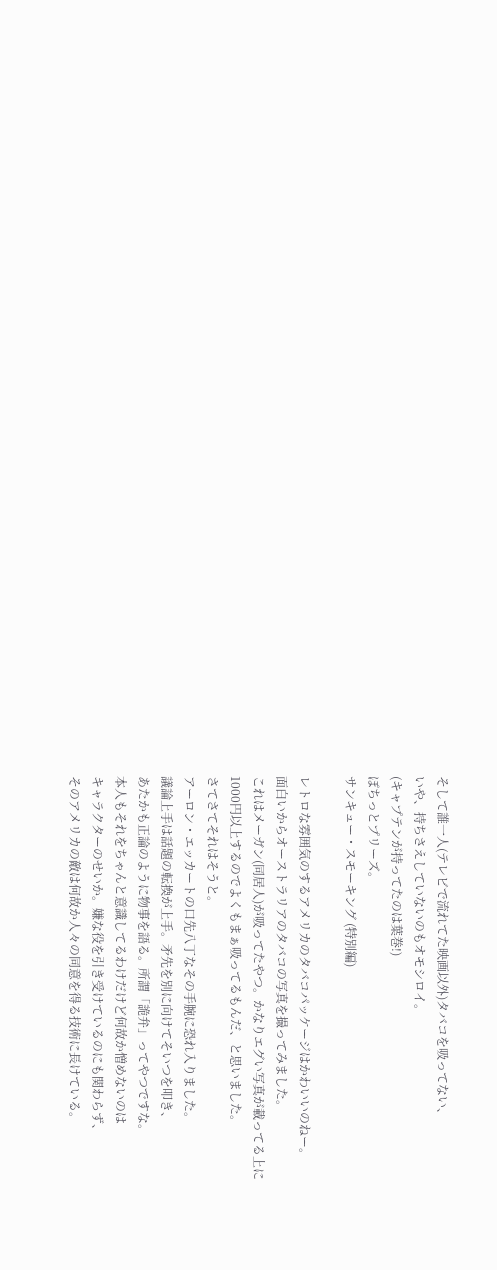そして誰一人(テレビで流れてた映画以外)タバコを吸ってない、
いや、持ちさえしていないのもオモシロイ。
(キャプテンが持ってたのは葉巻!)
ぽちっとプリーズ。
サンキュー・スモーキング (特別編)

レトロな雰囲気のするアメリカのタバコパッケージはかわいいのねー。
面白いからオーストラリアのタバコの写真を撮ってみました。
これはメーガン(同居人)が吸ってたやつ。かなりエグい写真が載ってる上に
1000円以上するのでよくもまぁ吸ってるもんだ、と思いました。
さてさてそれはそうと。
アーロン・エッカートの口先八丁なその手腕に恐れ入りました。
議論上手は話題の転換が上手。矛先を別に向けてそいつを叩き、
あたかも正論のように物事を語る。所謂「詭弁」ってやつですな。
本人もそれをちゃんと意識してるわけだけど何故か憎めないのは
キャラクターのせいか。嫌な役を引き受けているのにも関わらず、
そのアメリカの敵は何故か人々の同意を得る技術に長けている。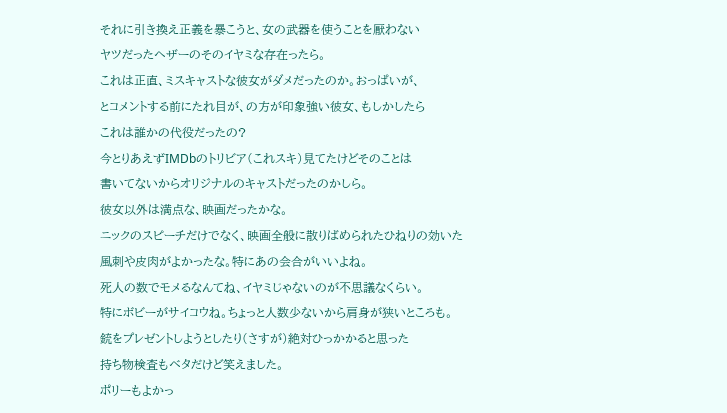それに引き換え正義を暴こうと、女の武器を使うことを厭わない
ヤツだったヘザーのそのイヤミな存在ったら。
これは正直、ミスキャストな彼女がダメだったのか。おっぱいが、
とコメントする前にたれ目が、の方が印象強い彼女、もしかしたら
これは誰かの代役だったの?
今とりあえずIMDbのトリビア(これスキ)見てたけどそのことは
書いてないからオリジナルのキャストだったのかしら。
彼女以外は満点な、映画だったかな。
ニックのスピーチだけでなく、映画全般に散りばめられたひねりの効いた
風刺や皮肉がよかったな。特にあの会合がいいよね。
死人の数でモメるなんてね、イヤミじゃないのが不思議なくらい。
特にボビーがサイコウね。ちょっと人数少ないから肩身が狭いところも。
銃をプレゼントしようとしたり(さすが)絶対ひっかかると思った
持ち物検査もベタだけど笑えました。
ポリーもよかっ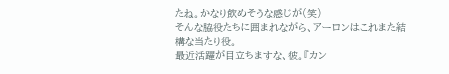たね。かなり飲めそうな感じが(笑)
そんな脇役たちに囲まれながら、アーロンはこれまた結構な当たり役。
最近活躍が目立ちますな、彼。『カン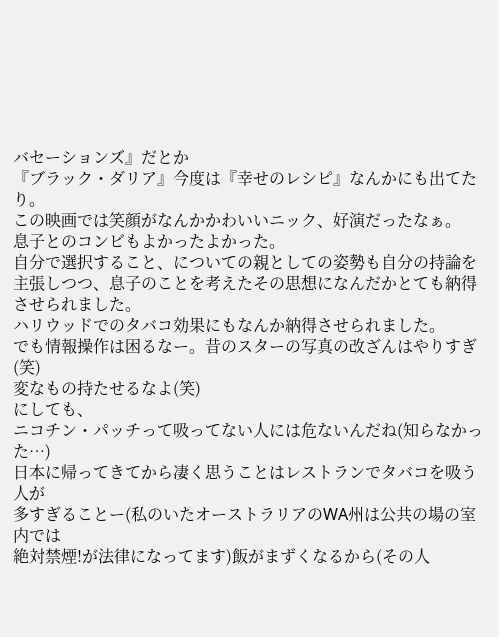バセーションズ』だとか
『ブラック・ダリア』今度は『幸せのレシピ』なんかにも出てたり。
この映画では笑顔がなんかかわいいニック、好演だったなぁ。
息子とのコンビもよかったよかった。
自分で選択すること、についての親としての姿勢も自分の持論を
主張しつつ、息子のことを考えたその思想になんだかとても納得
させられました。
ハリウッドでのタバコ効果にもなんか納得させられました。
でも情報操作は困るなー。昔のスターの写真の改ざんはやりすぎ(笑)
変なもの持たせるなよ(笑)
にしても、
ニコチン・パッチって吸ってない人には危ないんだね(知らなかった…)
日本に帰ってきてから凄く思うことはレストランでタバコを吸う人が
多すぎることー(私のいたオーストラリアのWA州は公共の場の室内では
絶対禁煙!が法律になってます)飯がまずくなるから(その人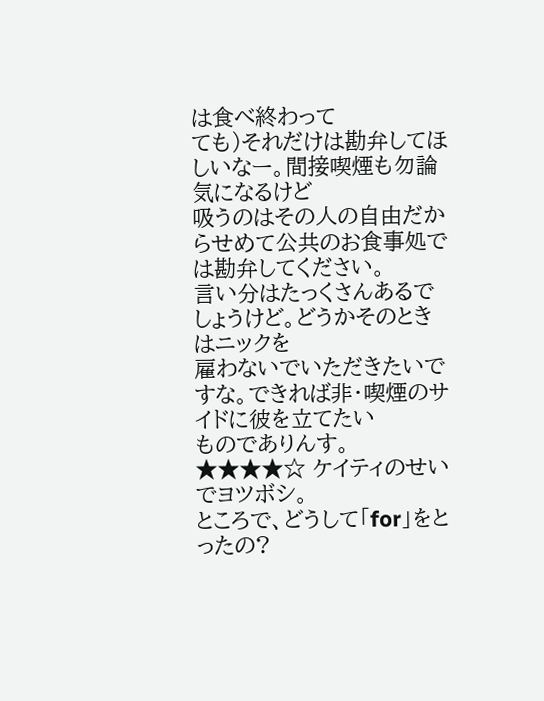は食べ終わって
ても)それだけは勘弁してほしいなー。間接喫煙も勿論気になるけど
吸うのはその人の自由だからせめて公共のお食事処では勘弁してください。
言い分はたっくさんあるでしょうけど。どうかそのときはニックを
雇わないでいただきたいですな。できれば非・喫煙のサイドに彼を立てたい
ものでありんす。
★★★★☆ ケイティのせいでヨツボシ。
ところで、どうして「for」をとったの?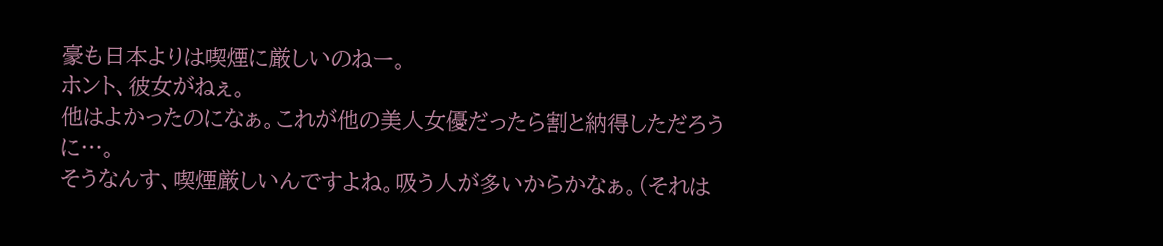豪も日本よりは喫煙に厳しいのねー。
ホント、彼女がねぇ。
他はよかったのになぁ。これが他の美人女優だったら割と納得しただろうに…。
そうなんす、喫煙厳しいんですよね。吸う人が多いからかなぁ。(それは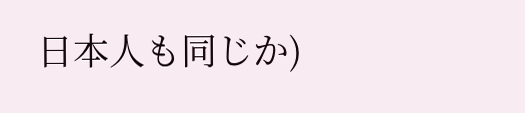日本人も同じか)